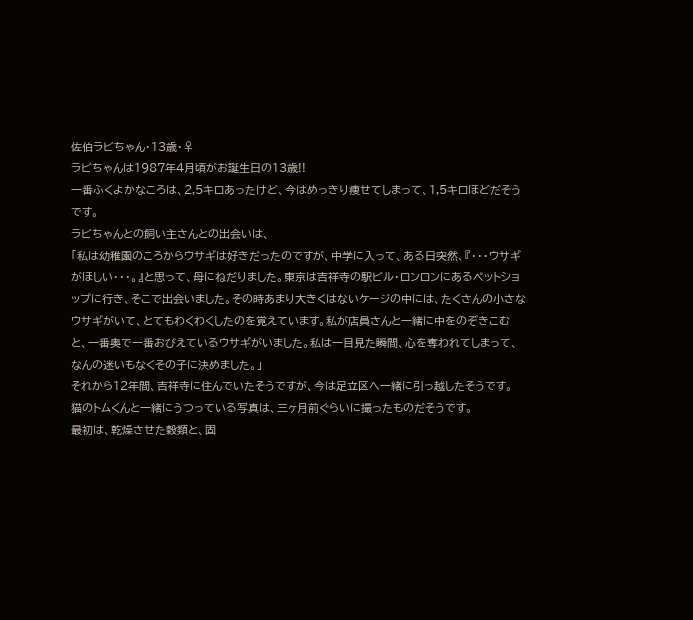佐伯ラビちゃん・13歳・♀
ラビちゃんは1987年4月頃がお誕生日の13歳!!
一番ふくよかなころは、2,5キロあったけど、今はめっきり痩せてしまって、1,5キロほどだそうです。
ラビちゃんとの飼い主さんとの出会いは、
「私は幼稚園のころからウサギは好きだったのですが、中学に入って、ある日突然、『・・・ウサギがほしい・・・。』と思って、母にねだりました。東京は吉祥寺の駅ビル・ロンロンにあるペットショップに行き、そこで出会いました。その時あまり大きくはないケージの中には、たくさんの小さなウサギがいて、とてもわくわくしたのを覚えています。私が店員さんと一緒に中をのぞきこむと、一番奥で一番おびえているウサギがいました。私は一目見た瞬間、心を奪われてしまって、なんの迷いもなくその子に決めました。」
それから12年間、吉祥寺に住んでいたそうですが、今は足立区へ一緒に引っ越したそうです。
猫のトムくんと一緒にうつっている写真は、三ヶ月前ぐらいに撮ったものだそうです。
最初は、乾燥させた穀類と、固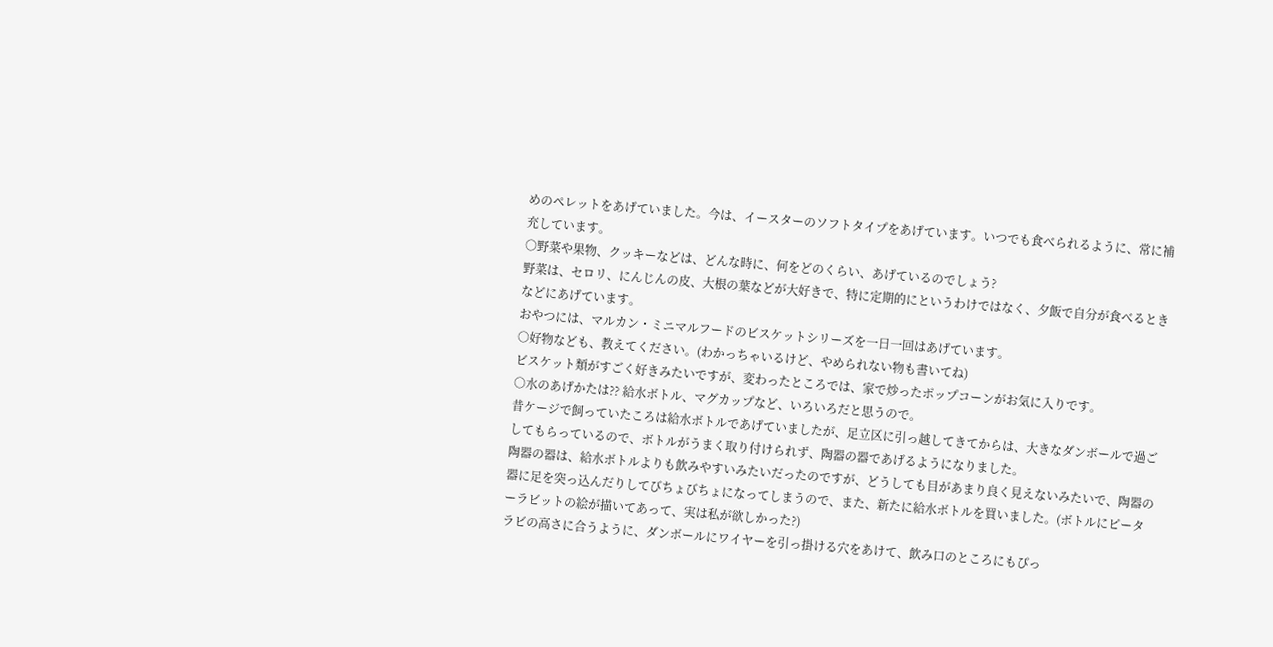めのペレットをあげていました。今は、イースターのソフトタイプをあげています。いつでも食べられるように、常に補充しています。
○野菜や果物、クッキーなどは、どんな時に、何をどのくらい、あげているのでしょう?
野菜は、セロリ、にんじんの皮、大根の葉などが大好きで、特に定期的にというわけではなく、夕飯で自分が食べるときなどにあげています。
おやつには、マルカン・ミニマルフードのビスケットシリーズを一日一回はあげています。
○好物なども、教えてください。(わかっちゃいるけど、やめられない物も書いてね)
ビスケット類がすごく好きみたいですが、変わったところでは、家で炒ったポップコーンがお気に入りです。
○水のあげかたは?? 給水ボトル、マグカップなど、いろいろだと思うので。
昔ケージで飼っていたころは給水ボトルであげていましたが、足立区に引っ越してきてからは、大きなダンボールで過ごしてもらっているので、ボトルがうまく取り付けられず、陶器の器であげるようになりました。
陶器の器は、給水ボトルよりも飲みやすいみたいだったのですが、どうしても目があまり良く見えないみたいで、陶器の器に足を突っ込んだりしてびちょびちょになってしまうので、また、新たに給水ボトルを買いました。(ボトルにピーターラビットの絵が描いてあって、実は私が欲しかった?)
ラビの高さに合うように、ダンボールにワイヤーを引っ掛ける穴をあけて、飲み口のところにもぴっ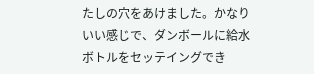たしの穴をあけました。かなりいい感じで、ダンボールに給水ボトルをセッテイングでき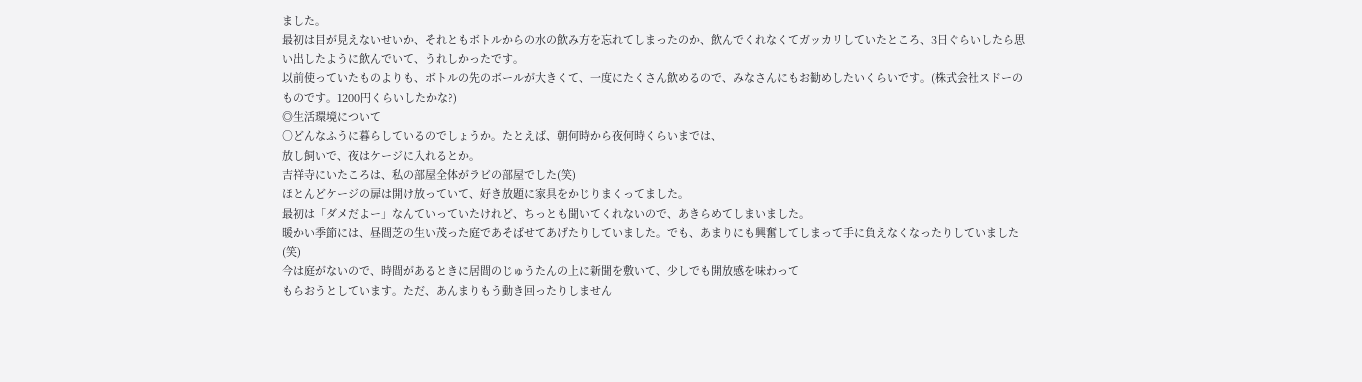ました。
最初は目が見えないせいか、それともボトルからの水の飲み方を忘れてしまったのか、飲んでくれなくてガッカリしていたところ、3日ぐらいしたら思い出したように飲んでいて、うれしかったです。
以前使っていたものよりも、ボトルの先のボールが大きくて、一度にたくさん飲めるので、みなさんにもお勧めしたいくらいです。(株式会社スドーのものです。1200円くらいしたかな?)
◎生活環境について
○どんなふうに暮らしているのでしょうか。たとえば、朝何時から夜何時くらいまでは、
放し飼いで、夜はケージに入れるとか。
吉祥寺にいたころは、私の部屋全体がラビの部屋でした(笑)
ほとんどケージの扉は開け放っていて、好き放題に家具をかじりまくってました。
最初は「ダメだよー」なんていっていたけれど、ちっとも聞いてくれないので、あきらめてしまいました。
暖かい季節には、昼間芝の生い茂った庭であそばせてあげたりしていました。でも、あまりにも興奮してしまって手に負えなくなったりしていました(笑)
今は庭がないので、時間があるときに居間のじゅうたんの上に新聞を敷いて、少しでも開放感を味わって
もらおうとしています。ただ、あんまりもう動き回ったりしません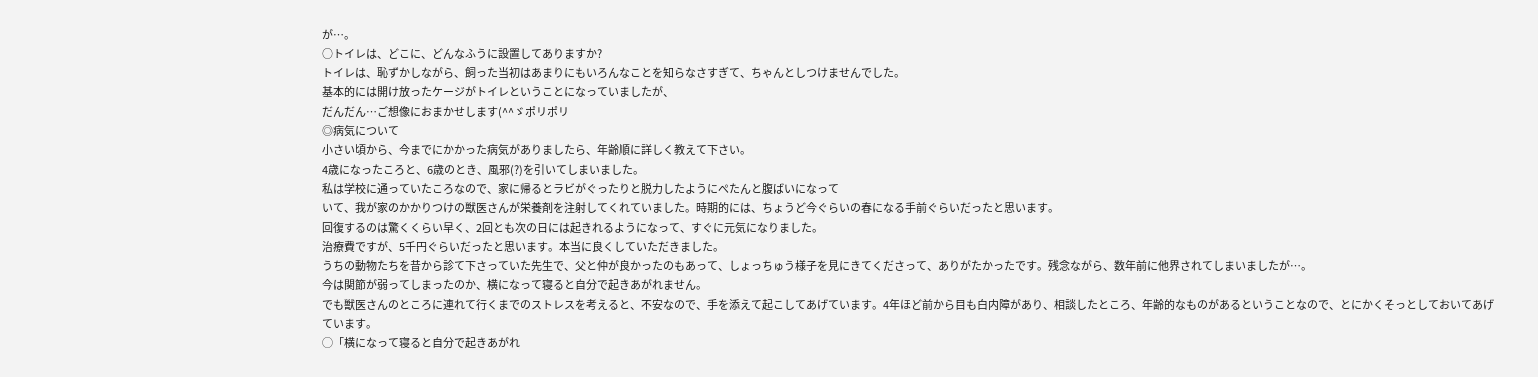が…。
○トイレは、どこに、どんなふうに設置してありますか?
トイレは、恥ずかしながら、飼った当初はあまりにもいろんなことを知らなさすぎて、ちゃんとしつけませんでした。
基本的には開け放ったケージがトイレということになっていましたが、
だんだん…ご想像におまかせします(^^ゞポリポリ
◎病気について
小さい頃から、今までにかかった病気がありましたら、年齢順に詳しく教えて下さい。
4歳になったころと、6歳のとき、風邪(?)を引いてしまいました。
私は学校に通っていたころなので、家に帰るとラビがぐったりと脱力したようにぺたんと腹ばいになって
いて、我が家のかかりつけの獣医さんが栄養剤を注射してくれていました。時期的には、ちょうど今ぐらいの春になる手前ぐらいだったと思います。
回復するのは驚くくらい早く、2回とも次の日には起きれるようになって、すぐに元気になりました。
治療費ですが、5千円ぐらいだったと思います。本当に良くしていただきました。
うちの動物たちを昔から診て下さっていた先生で、父と仲が良かったのもあって、しょっちゅう様子を見にきてくださって、ありがたかったです。残念ながら、数年前に他界されてしまいましたが…。
今は関節が弱ってしまったのか、横になって寝ると自分で起きあがれません。
でも獣医さんのところに連れて行くまでのストレスを考えると、不安なので、手を添えて起こしてあげています。4年ほど前から目も白内障があり、相談したところ、年齢的なものがあるということなので、とにかくそっとしておいてあげています。
◯「横になって寝ると自分で起きあがれ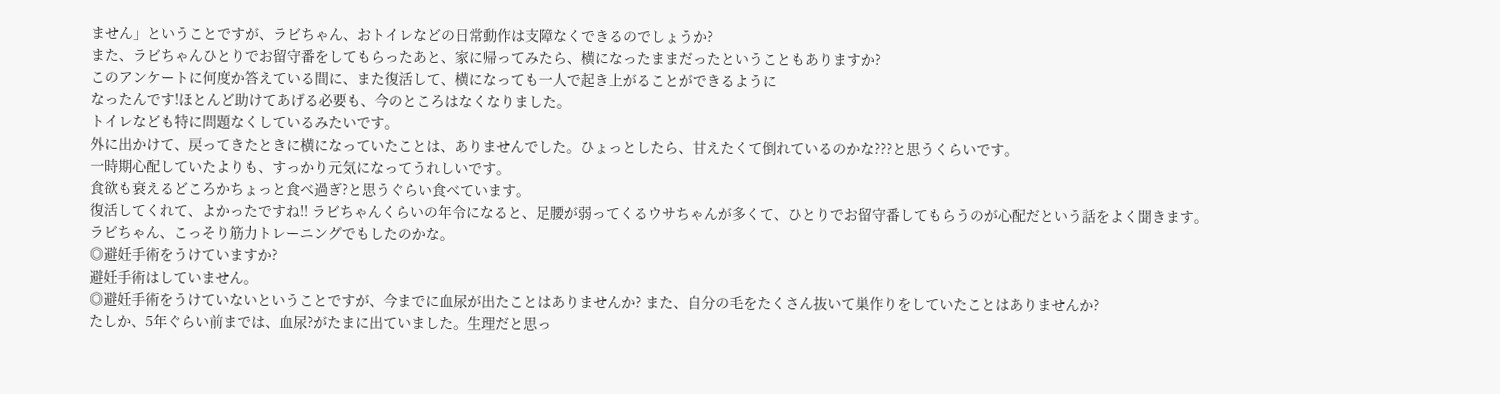ません」ということですが、ラビちゃん、おトイレなどの日常動作は支障なくできるのでしょうか?
また、ラビちゃんひとりでお留守番をしてもらったあと、家に帰ってみたら、横になったままだったということもありますか?
このアンケートに何度か答えている間に、また復活して、横になっても一人で起き上がることができるように
なったんです!ほとんど助けてあげる必要も、今のところはなくなりました。
トイレなども特に問題なくしているみたいです。
外に出かけて、戻ってきたときに横になっていたことは、ありませんでした。ひょっとしたら、甘えたくて倒れているのかな???と思うくらいです。
一時期心配していたよりも、すっかり元気になってうれしいです。
食欲も衰えるどころかちょっと食べ過ぎ?と思うぐらい食べています。
復活してくれて、よかったですね!! ラビちゃんくらいの年令になると、足腰が弱ってくるウサちゃんが多くて、ひとりでお留守番してもらうのが心配だという話をよく聞きます。
ラビちゃん、こっそり筋力トレーニングでもしたのかな。
◎避妊手術をうけていますか?
避妊手術はしていません。
◎避妊手術をうけていないということですが、今までに血尿が出たことはありませんか? また、自分の毛をたくさん抜いて巣作りをしていたことはありませんか?
たしか、5年ぐらい前までは、血尿?がたまに出ていました。生理だと思っ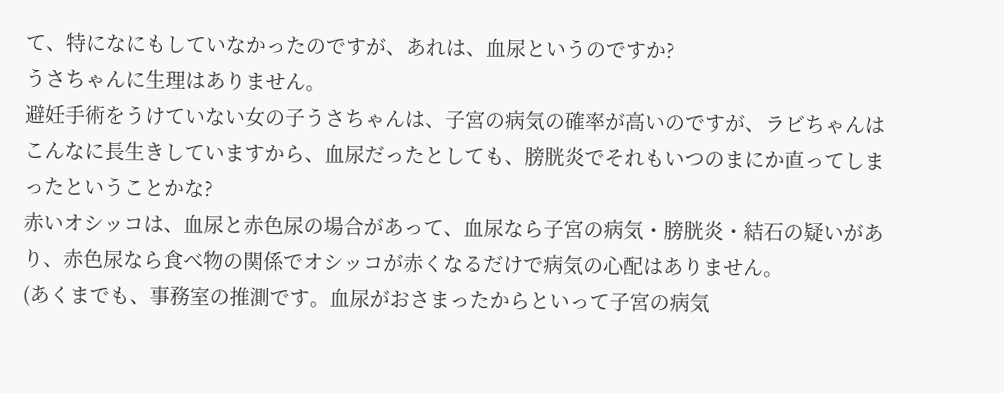て、特になにもしていなかったのですが、あれは、血尿というのですか?
うさちゃんに生理はありません。
避妊手術をうけていない女の子うさちゃんは、子宮の病気の確率が高いのですが、ラビちゃんはこんなに長生きしていますから、血尿だったとしても、膀胱炎でそれもいつのまにか直ってしまったということかな?
赤いオシッコは、血尿と赤色尿の場合があって、血尿なら子宮の病気・膀胱炎・結石の疑いがあり、赤色尿なら食べ物の関係でオシッコが赤くなるだけで病気の心配はありません。
(あくまでも、事務室の推測です。血尿がおさまったからといって子宮の病気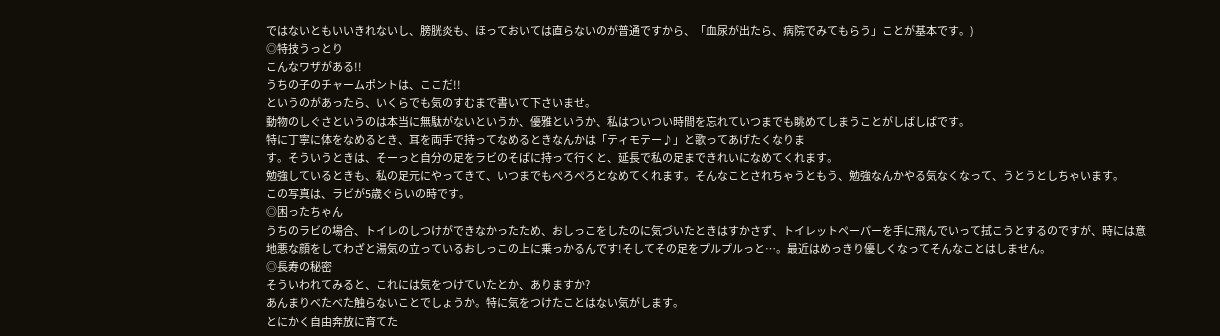ではないともいいきれないし、膀胱炎も、ほっておいては直らないのが普通ですから、「血尿が出たら、病院でみてもらう」ことが基本です。)
◎特技うっとり
こんなワザがある!!
うちの子のチャームポントは、ここだ!!
というのがあったら、いくらでも気のすむまで書いて下さいませ。
動物のしぐさというのは本当に無駄がないというか、優雅というか、私はついつい時間を忘れていつまでも眺めてしまうことがしばしばです。
特に丁寧に体をなめるとき、耳を両手で持ってなめるときなんかは「ティモテー♪」と歌ってあげたくなりま
す。そういうときは、そーっと自分の足をラビのそばに持って行くと、延長で私の足まできれいになめてくれます。
勉強しているときも、私の足元にやってきて、いつまでもぺろぺろとなめてくれます。そんなことされちゃうともう、勉強なんかやる気なくなって、うとうとしちゃいます。
この写真は、ラビが5歳ぐらいの時です。
◎困ったちゃん
うちのラビの場合、トイレのしつけができなかったため、おしっこをしたのに気づいたときはすかさず、トイレットペーパーを手に飛んでいって拭こうとするのですが、時には意地悪な顔をしてわざと湯気の立っているおしっこの上に乗っかるんです!そしてその足をプルプルっと…。最近はめっきり優しくなってそんなことはしません。
◎長寿の秘密
そういわれてみると、これには気をつけていたとか、ありますか?
あんまりべたべた触らないことでしょうか。特に気をつけたことはない気がします。
とにかく自由奔放に育てた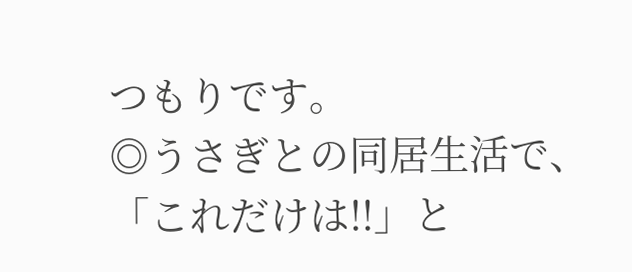つもりです。
◎うさぎとの同居生活で、「これだけは!!」と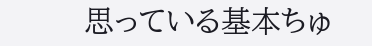思っている基本ちゅ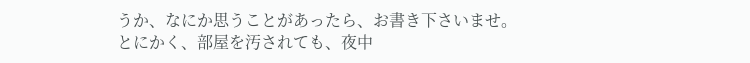うか、なにか思うことがあったら、お書き下さいませ。
とにかく、部屋を汚されても、夜中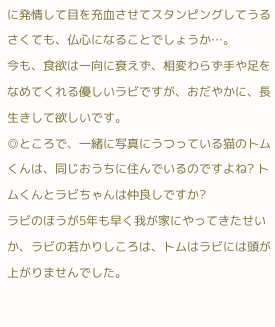に発情して目を充血させてスタンピングしてうるさくても、仏心になることでしょうか…。
今も、食欲は一向に衰えず、相変わらず手や足をなめてくれる優しいラビですが、おだやかに、長生きして欲しいです。
◎ところで、一緒に写真にうつっている猫のトムくんは、同じおうちに住んでいるのですよね? トムくんとラビちゃんは仲良しですか?
ラビのほうが5年も早く我が家にやってきたせいか、ラビの若かりしころは、トムはラビには頭が上がりませんでした。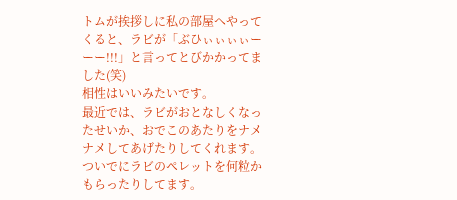トムが挨拶しに私の部屋へやってくると、ラビが「ぶひぃぃぃぃーーー!!!」と言ってとびかかってました(笑)
相性はいいみたいです。
最近では、ラビがおとなしくなったせいか、おでこのあたりをナメナメしてあげたりしてくれます。ついでにラビのペレットを何粒かもらったりしてます。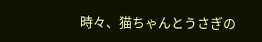時々、猫ちゃんとうさぎの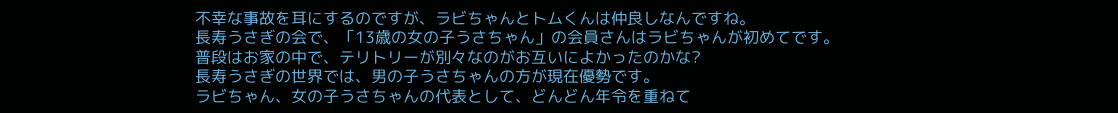不幸な事故を耳にするのですが、ラビちゃんとトムくんは仲良しなんですね。
長寿うさぎの会で、「13歳の女の子うさちゃん」の会員さんはラビちゃんが初めてです。
普段はお家の中で、テリトリーが別々なのがお互いによかったのかな?
長寿うさぎの世界では、男の子うさちゃんの方が現在優勢です。
ラビちゃん、女の子うさちゃんの代表として、どんどん年令を重ねて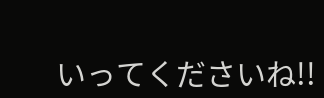いってくださいね!!